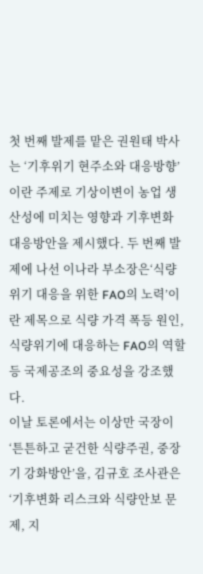첫 번째 발제를 맡은 권원태 박사는 ‘기후위기 현주소와 대응방향’이란 주제로 기상이변이 농업 생산성에 미치는 영향과 기후변화 대응방안을 제시했다. 두 번째 발제에 나선 이나라 부소장은‘식량위기 대응을 위한 FAO의 노력’이란 제목으로 식량 가격 폭등 원인, 식량위기에 대응하는 FAO의 역할 등 국제공조의 중요성을 강조했다.
이날 토론에서는 이상만 국장이‘튼튼하고 굳건한 식량주권, 중장기 강화방안’을, 김규호 조사관은‘기후변화 리스크와 식량안보 문제, 지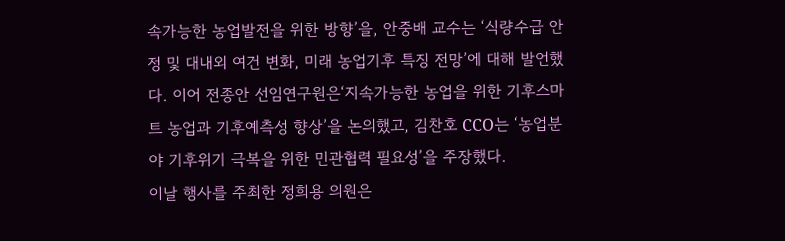속가능한 농업발전을 위한 방향’을, 안중배 교수는 ‘식량수급 안정 및 대내외 여건 변화, 미래 농업기후 특징 전망’에 대해 발언했다. 이어 전종안 선임연구원은‘지속가능한 농업을 위한 기후스마트 농업과 기후예측성 향상’을 논의했고, 김찬호 CCO는 ‘농업분야 기후위기 극복을 위한 민관협력 필요성’을 주장했다.
이날 행사를 주최한 정희용 의원은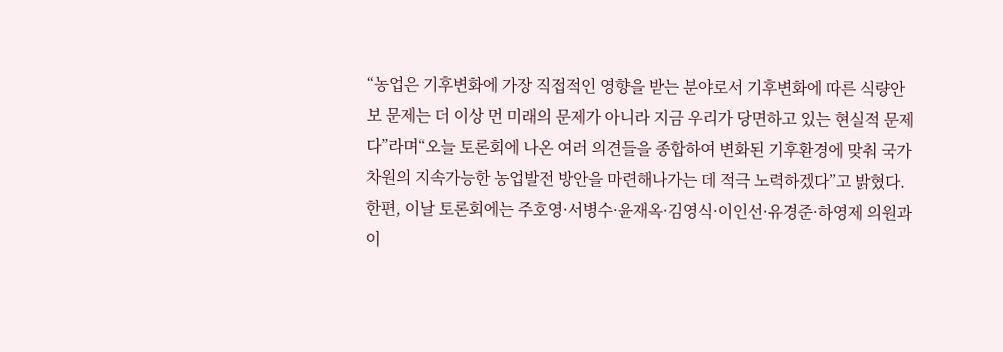“농업은 기후변화에 가장 직접적인 영향을 받는 분야로서 기후변화에 따른 식량안보 문제는 더 이상 먼 미래의 문제가 아니라 지금 우리가 당면하고 있는 현실적 문제다”라며“오늘 토론회에 나온 여러 의견들을 종합하여 변화된 기후환경에 맞춰 국가 차원의 지속가능한 농업발전 방안을 마련해나가는 데 적극 노력하겠다”고 밝혔다.
한편, 이날 토론회에는 주호영·서병수·윤재옥·김영식·이인선·유경준·하영제 의원과 이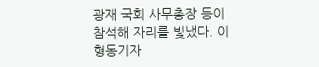광재 국회 사무총장 등이 참석해 자리를 빛냈다. 이형동기자